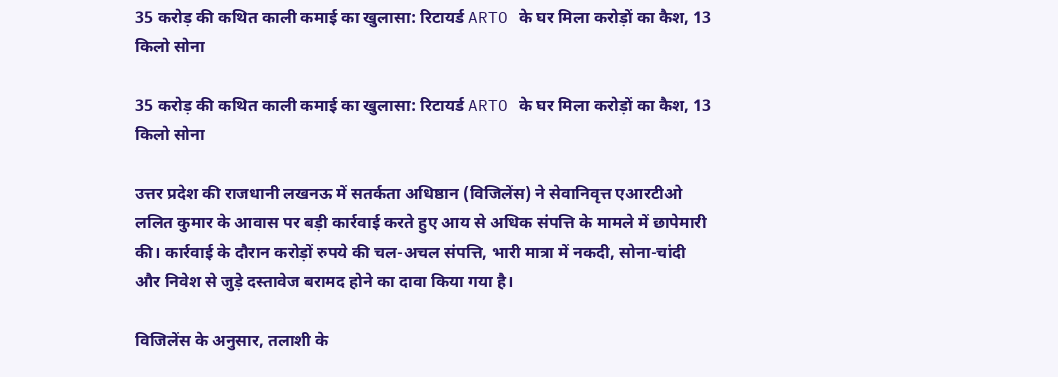35 करोड़ की कथित काली कमाई का खुलासा: रिटायर्ड ARTO के घर मिला करोड़ों का कैश, 13 किलो सोना

35 करोड़ की कथित काली कमाई का खुलासा: रिटायर्ड ARTO के घर मिला करोड़ों का कैश, 13 किलो सोना

उत्तर प्रदेश की राजधानी लखनऊ में सतर्कता अधिष्ठान (विजिलेंस) ने सेवानिवृत्त एआरटीओ ललित कुमार के आवास पर बड़ी कार्रवाई करते हुए आय से अधिक संपत्ति के मामले में छापेमारी की। कार्रवाई के दौरान करोड़ों रुपये की चल-अचल संपत्ति, भारी मात्रा में नकदी, सोना-चांदी और निवेश से जुड़े दस्तावेज बरामद होने का दावा किया गया है।

विजिलेंस के अनुसार, तलाशी के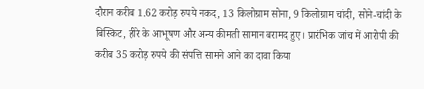दौरान करीब 1.62 करोड़ रुपये नकद, 13 किलोग्राम सोना, 9 किलोग्राम चांदी, सोने-चांदी के बिस्किट, हीरे के आभूषण और अन्य कीमती सामान बरामद हुए। प्रारंभिक जांच में आरोपी की करीब 35 करोड़ रुपये की संपत्ति सामने आने का दावा किया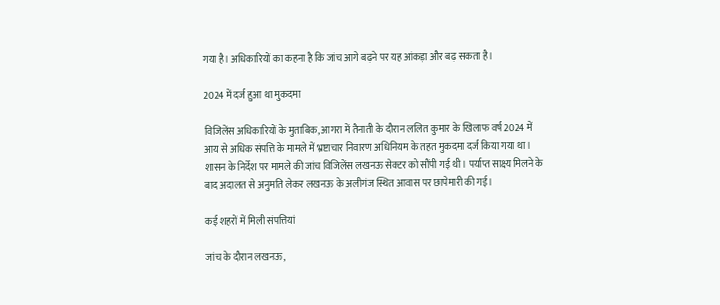गया है। अधिकारियों का कहना है कि जांच आगे बढ़ने पर यह आंकड़ा और बढ़ सकता है।

2024 में दर्ज हुआ था मुकदमा

विजिलेंस अधिकारियों के मुताबिक, आगरा में तैनाती के दौरान ललित कुमार के खिलाफ वर्ष 2024 में आय से अधिक संपत्ति के मामले में भ्रष्टाचार निवारण अधिनियम के तहत मुकदमा दर्ज किया गया था। शासन के निर्देश पर मामले की जांच विजिलेंस लखनऊ सेक्टर को सौंपी गई थी। पर्याप्त साक्ष्य मिलने के बाद अदालत से अनुमति लेकर लखनऊ के अलीगंज स्थित आवास पर छापेमारी की गई।

कई शहरों में मिली संपत्तियां

जांच के दौरान लखनऊ,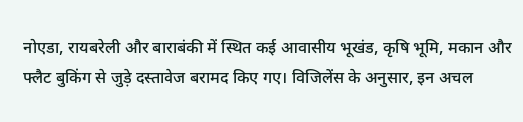नोएडा, रायबरेली और बाराबंकी में स्थित कई आवासीय भूखंड, कृषि भूमि, मकान और फ्लैट बुकिंग से जुड़े दस्तावेज बरामद किए गए। विजिलेंस के अनुसार, इन अचल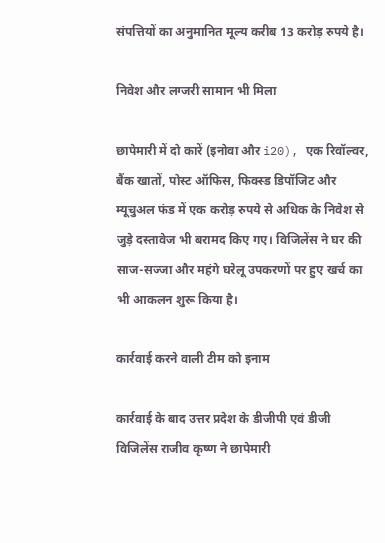संपत्तियों का अनुमानित मूल्य करीब 13 करोड़ रुपये है।

निवेश और लग्जरी सामान भी मिला

छापेमारी में दो कारें (इनोवा और i20), एक रिवॉल्वर, बैंक खातों, पोस्ट ऑफिस, फिक्स्ड डिपॉजिट और म्यूचुअल फंड में एक करोड़ रुपये से अधिक के निवेश से जुड़े दस्तावेज भी बरामद किए गए। विजिलेंस ने घर की साज-सज्जा और महंगे घरेलू उपकरणों पर हुए खर्च का भी आकलन शुरू किया है।

कार्रवाई करने वाली टीम को इनाम

कार्रवाई के बाद उत्तर प्रदेश के डीजीपी एवं डीजी विजिलेंस राजीव कृष्ण ने छापेमारी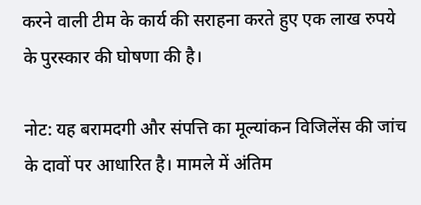करने वाली टीम के कार्य की सराहना करते हुए एक लाख रुपये के पुरस्कार की घोषणा की है।

नोट: यह बरामदगी और संपत्ति का मूल्यांकन विजिलेंस की जांच के दावों पर आधारित है। मामले में अंतिम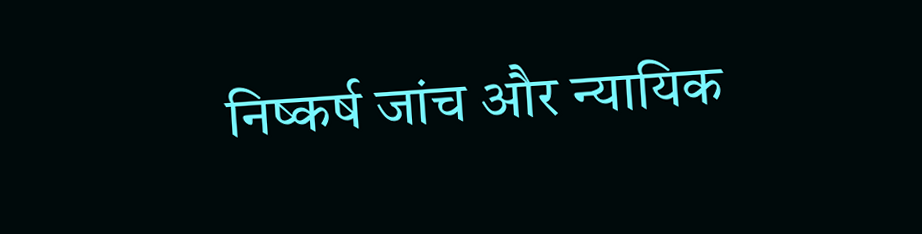निष्कर्ष जांच और न्यायिक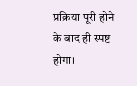प्रक्रिया पूरी होने के बाद ही स्पष्ट होगा।